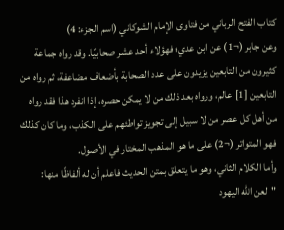كتاب الفتح الرباني من فتاوى الإمام الشوكاني (اسم الجزء: 4)
وعن جابر (¬1) عن ابن عدي؛ فهؤلاء أحد عشر صحابيًا. وقد رواه جماعة كثيرون من التابعين يزيدون على عدد الصحابة بأضعاف مضاعفة، ثم رواه من التابعين [1] عالم، ورواه بعد ذلك من لا يمكن حصره، إذا انفرد هذا فقد رواه من أهل كل عصر من لا سبيل إلى تجويز تواطئهم على الكذب، وما كان كذلك فهو المتواتر (¬2) على ما هو المذهب المختار في الأصول.
وأما الكلام الثاني، وهو ما يتعلق بمتن الحديث فاعلم أن له ألفاظًا منها: "لعن الله اليهود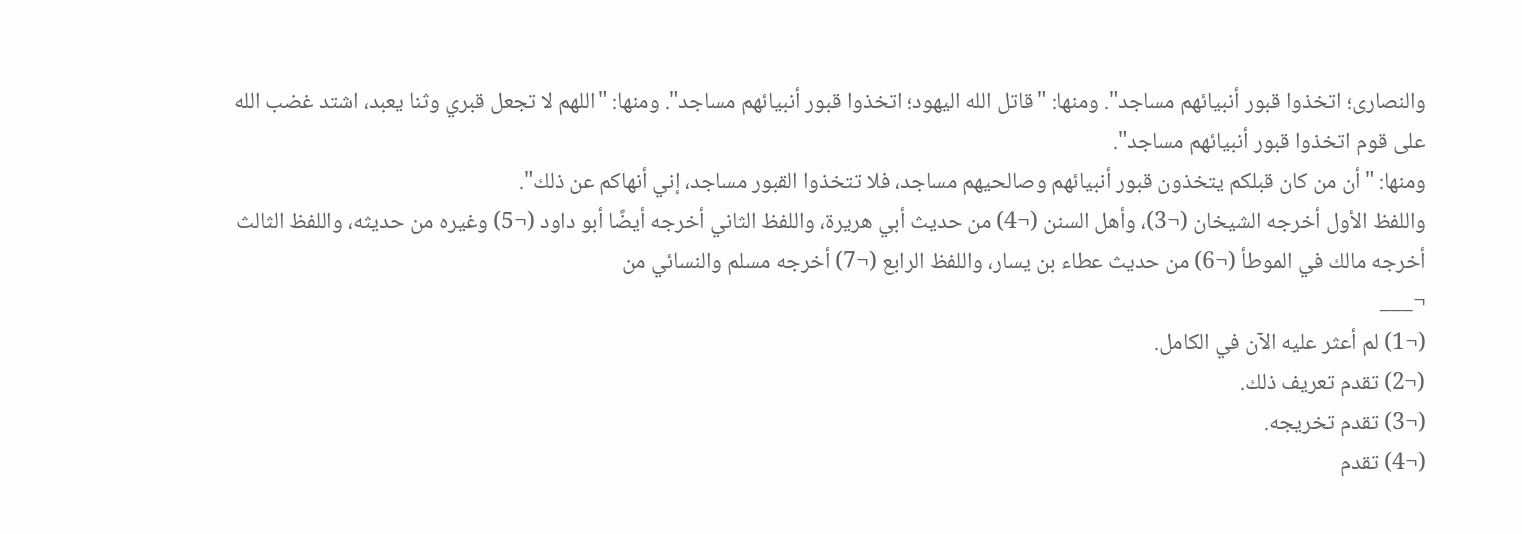والنصارى؛ اتخذوا قبور أنبيائهم مساجد". ومنها: "قاتل الله اليهود؛ اتخذوا قبور أنبيائهم مساجد". ومنها: "اللهم لا تجعل قبري وثنا يعبد، اشتد غضب الله على قوم اتخذوا قبور أنبيائهم مساجد".
ومنها: "أن من كان قبلكم يتخذون قبور أنبيائهم وصالحيهم مساجد، فلا تتخذوا القبور مساجد، إني أنهاكم عن ذلك".
واللفظ الأول أخرجه الشيخان (¬3)، وأهل السنن (¬4) من حديث أبي هريرة، واللفظ الثاني أخرجه أيضًا أبو داود (¬5) وغيره من حديثه، واللفظ الثالث أخرجه مالك في الموطأ (¬6) من حديث عطاء بن يسار، واللفظ الرابع (¬7) أخرجه مسلم والنسائي من
¬___
(¬1) لم أعثر عليه الآن في الكامل.
(¬2) تقدم تعريف ذلك.
(¬3) تقدم تخريجه.
(¬4) تقدم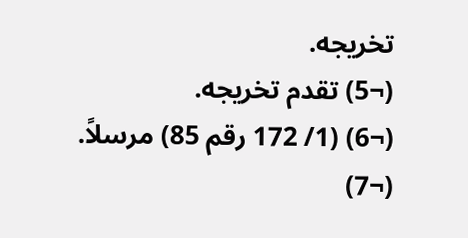تخريجه.
(¬5) تقدم تخريجه.
(¬6) (1/ 172 رقم 85) مرسلاً.
(¬7)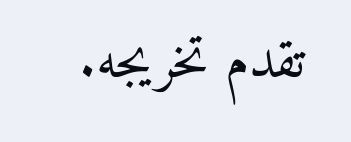تقدم تخريجه.